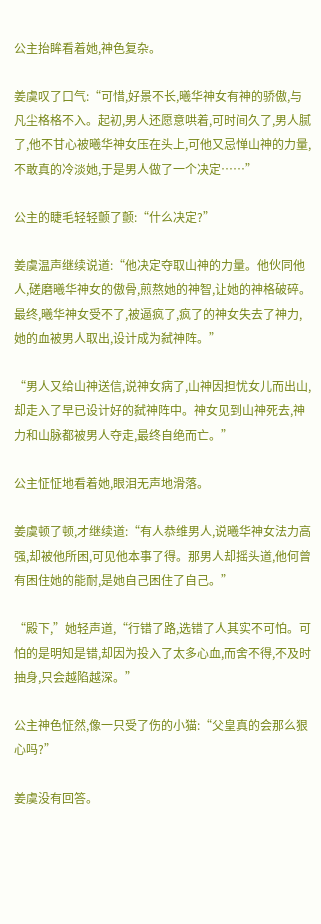公主抬眸看着她,神色复杂。

姜虞叹了口气:“可惜,好景不长,曦华神女有神的骄傲,与凡尘格格不入。起初,男人还愿意哄着,可时间久了,男人腻了,他不甘心被曦华神女压在头上,可他又忌惮山神的力量,不敢真的冷淡她,于是男人做了一个决定……”

公主的睫毛轻轻颤了颤:“什么决定?”

姜虞温声继续说道:“他决定夺取山神的力量。他伙同他人,磋磨曦华神女的傲骨,煎熬她的神智,让她的神格破碎。最终,曦华神女受不了,被逼疯了,疯了的神女失去了神力,她的血被男人取出,设计成为弑神阵。”

“男人又给山神送信,说神女病了,山神因担忧女儿而出山,却走入了早已设计好的弑神阵中。神女见到山神死去,神力和山脉都被男人夺走,最终自绝而亡。”

公主怔怔地看着她,眼泪无声地滑落。

姜虞顿了顿,才继续道:“有人恭维男人,说曦华神女法力高强,却被他所困,可见他本事了得。那男人却摇头道,他何曾有困住她的能耐,是她自己困住了自己。”

“殿下,”她轻声道,“行错了路,选错了人其实不可怕。可怕的是明知是错,却因为投入了太多心血,而舍不得,不及时抽身,只会越陷越深。”

公主神色怔然,像一只受了伤的小猫:“父皇真的会那么狠心吗?”

姜虞没有回答。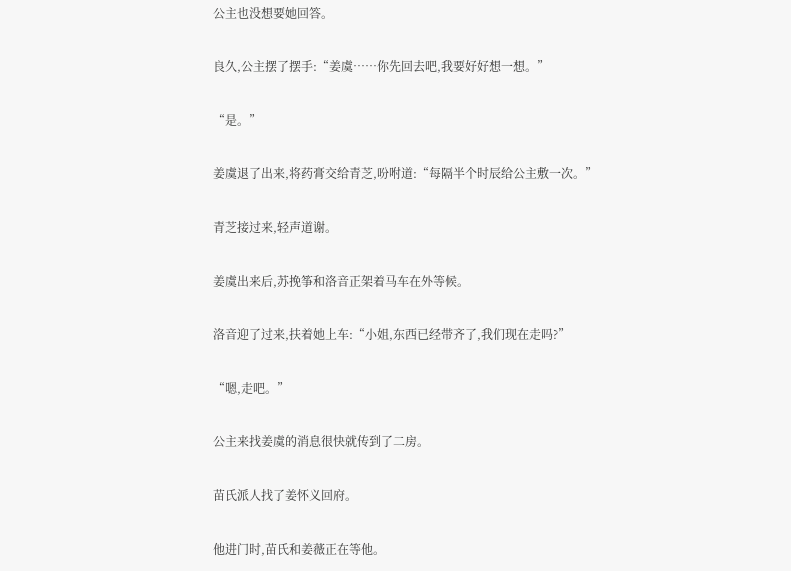公主也没想要她回答。

良久,公主摆了摆手:“姜虞……你先回去吧,我要好好想一想。”

“是。”

姜虞退了出来,将药膏交给青芝,吩咐道:“每隔半个时辰给公主敷一次。”

青芝接过来,轻声道谢。

姜虞出来后,苏挽筝和洛音正架着马车在外等候。

洛音迎了过来,扶着她上车:“小姐,东西已经带齐了,我们现在走吗?”

“嗯,走吧。”

公主来找姜虞的消息很快就传到了二房。

苗氏派人找了姜怀义回府。

他进门时,苗氏和姜薇正在等他。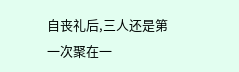自丧礼后,三人还是第一次聚在一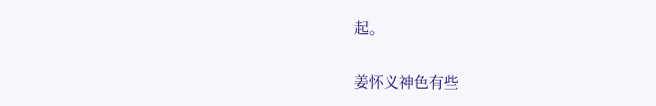起。

姜怀义神色有些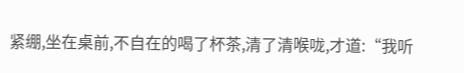紧绷,坐在桌前,不自在的喝了杯茶,清了清喉咙,才道:“我听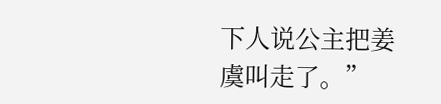下人说公主把姜虞叫走了。”